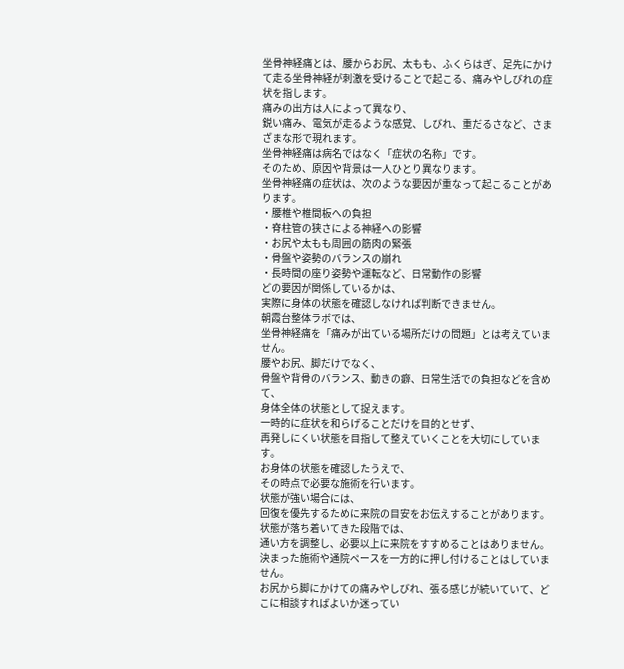坐骨神経痛とは、腰からお尻、太もも、ふくらはぎ、足先にかけて走る坐骨神経が刺激を受けることで起こる、痛みやしびれの症状を指します。
痛みの出方は人によって異なり、
鋭い痛み、電気が走るような感覚、しびれ、重だるさなど、さまざまな形で現れます。
坐骨神経痛は病名ではなく「症状の名称」です。
そのため、原因や背景は一人ひとり異なります。
坐骨神経痛の症状は、次のような要因が重なって起こることがあります。
・腰椎や椎間板への負担
・脊柱管の狭さによる神経への影響
・お尻や太もも周囲の筋肉の緊張
・骨盤や姿勢のバランスの崩れ
・長時間の座り姿勢や運転など、日常動作の影響
どの要因が関係しているかは、
実際に身体の状態を確認しなければ判断できません。
朝霞台整体ラボでは、
坐骨神経痛を「痛みが出ている場所だけの問題」とは考えていません。
腰やお尻、脚だけでなく、
骨盤や背骨のバランス、動きの癖、日常生活での負担などを含めて、
身体全体の状態として捉えます。
一時的に症状を和らげることだけを目的とせず、
再発しにくい状態を目指して整えていくことを大切にしています。
お身体の状態を確認したうえで、
その時点で必要な施術を行います。
状態が強い場合には、
回復を優先するために来院の目安をお伝えすることがあります。
状態が落ち着いてきた段階では、
通い方を調整し、必要以上に来院をすすめることはありません。
決まった施術や通院ペースを一方的に押し付けることはしていません。
お尻から脚にかけての痛みやしびれ、張る感じが続いていて、どこに相談すればよいか迷ってい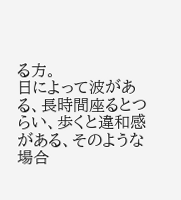る方。
日によって波がある、長時間座るとつらい、歩くと違和感がある、そのような場合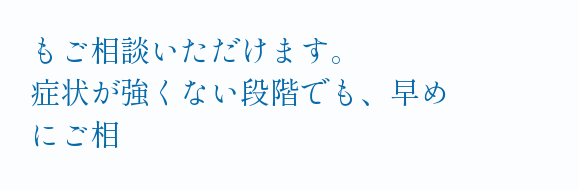もご相談いただけます。
症状が強くない段階でも、早めにご相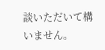談いただいて構いません。